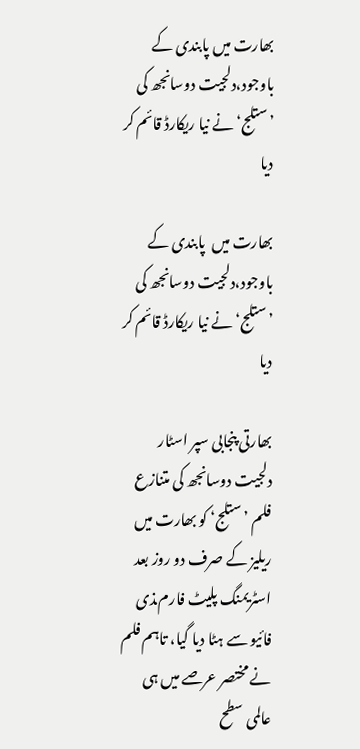بھارت میں پابندی کے باوجود،دلجیت دوسانجھ کی ’ستلج‘ نے نیا ریکارڈ قائم کر دیا

بھارت میں  پابندی کے باوجود،دلجیت دوسانجھ کی ’ستلج‘ نے نیا ریکارڈ قائم کر دیا

بھارتی پنجابی سپر اسٹار دلجیت دوسانجھ کی متنازع فلم ’ستلج‘ کو بھارت میں ریلیز کے صرف دو روز بعد اسٹریمنگ پلیٹ فارم ‍ذی فائیو سے ہٹا دیا گیا، تاہم فلم نے مختصر عرصے میں ہی عالمی سطح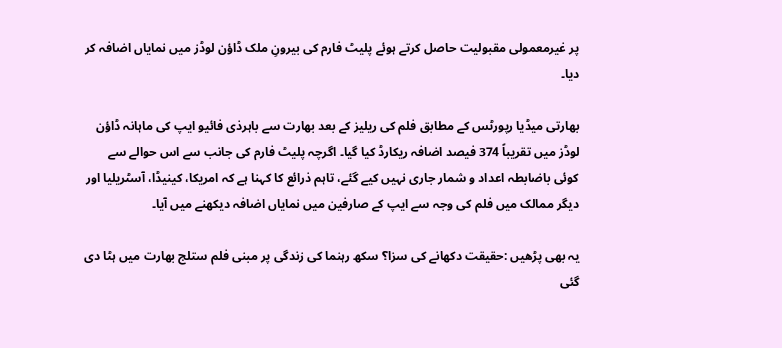پر غیرمعمولی مقبولیت حاصل کرتے ہوئے پلیٹ فارم کی بیرونِ ملک ڈاؤن لوڈز میں نمایاں اضافہ کر دیا۔

بھارتی میڈیا رپورٹس کے مطابق فلم کی ریلیز کے بعد بھارت سے باہرذی فائیو ایپ کی ماہانہ ڈاؤن لوڈز میں تقریباً 374 فیصد اضافہ ریکارڈ کیا گیا۔ اگرچہ پلیٹ فارم کی جانب سے اس حوالے سے کوئی باضابطہ اعداد و شمار جاری نہیں کیے گئے، تاہم ذرائع کا کہنا ہے کہ امریکا، کینیڈا، آسٹریلیا اور دیگر ممالک میں فلم کی وجہ سے ایپ کے صارفین میں نمایاں اضافہ دیکھنے میں آیا۔

یہ بھی پڑھیں :حقیقت دکھانے کی سزا؟ سکھ رہنما کی زندگی پر مبنی فلم ستلج بھارت میں ہٹا دی گئی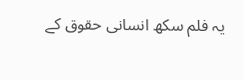یہ فلم سکھ انسانی حقوق کے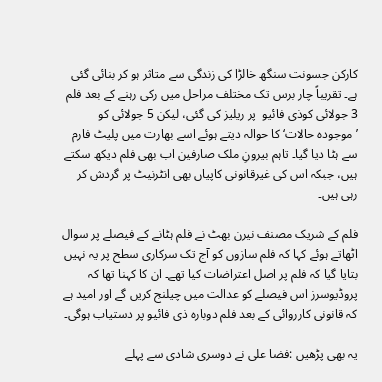کارکن جسونت سنگھ خالڑا کی زندگی سے متاثر ہو کر بنائی گئی ہے۔ تقریباً چار برس تک مختلف مراحل میں رکی رہنے کے بعد فلم 3 جولائی کوذی فائیو  پر ریلیز کی گئی، لیکن 5 جولائی کو ’موجودہ حالات‘کا حوالہ دیتے ہوئے اسے بھارت میں پلیٹ فارم سے ہٹا دیا گیا۔ تاہم بیرونِ ملک صارفین اب بھی فلم دیکھ سکتے ہیں، جبکہ اس کی غیرقانونی کاپیاں بھی انٹرنیٹ پر گردش کر رہی ہیں۔

فلم کے شریک مصنف نیرن بھٹ نے فلم ہٹانے کے فیصلے پر سوال اٹھاتے ہوئے کہا کہ فلم سازوں کو آج تک سرکاری سطح پر یہ نہیں بتایا گیا کہ فلم پر اصل اعتراضات کیا تھے۔ ان کا کہنا تھا کہ پروڈیوسرز اس فیصلے کو عدالت میں چیلنج کریں گے اور امید ہے کہ قانونی کارروائی کے بعد فلم دوبارہ ذی فائیو پر دستیاب ہوگی۔

یہ بھی پڑھیں :فضا علی نے دوسری شادی سے پہلے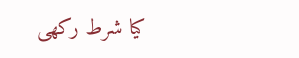کیا شرط رکھی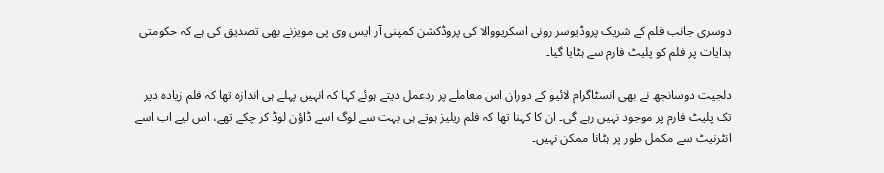دوسری جانب فلم کے شریک پروڈیوسر رونی اسکریووالا کی پروڈکشن کمپنی آر ایس وی پی مویزنے بھی تصدیق کی ہے کہ حکومتی ہدایات پر فلم کو پلیٹ فارم سے ہٹایا گیا۔

دلجیت دوسانجھ نے بھی انسٹاگرام لائیو کے دوران اس معاملے پر ردعمل دیتے ہوئے کہا کہ انہیں پہلے ہی اندازہ تھا کہ فلم زیادہ دیر تک پلیٹ فارم پر موجود نہیں رہے گی۔ ان کا کہنا تھا کہ فلم ریلیز ہوتے ہی بہت سے لوگ اسے ڈاؤن لوڈ کر چکے تھے، اس لیے اب اسے انٹرنیٹ سے مکمل طور پر ہٹانا ممکن نہیں۔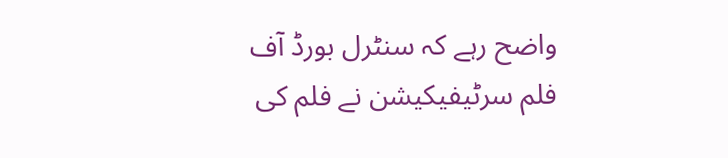واضح رہے کہ سنٹرل بورڈ آف فلم سرٹیفیکیشن نے فلم کی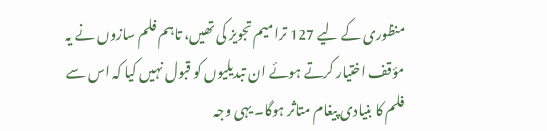منظوری کے لیے 127 ترامیم تجویز کی تھیں، تاہم فلم سازوں نے یہ مؤقف اختیار کرتے ہوئے ان تبدیلیوں کو قبول نہیں کیا کہ اس سے فلم کا بنیادی پیغام متاثر ہوگا۔ یہی وجہ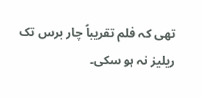تھی کہ فلم تقریباً چار برس تک ریلیز نہ ہو سکی۔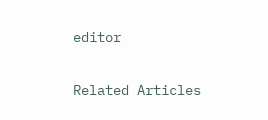editor

Related Articles